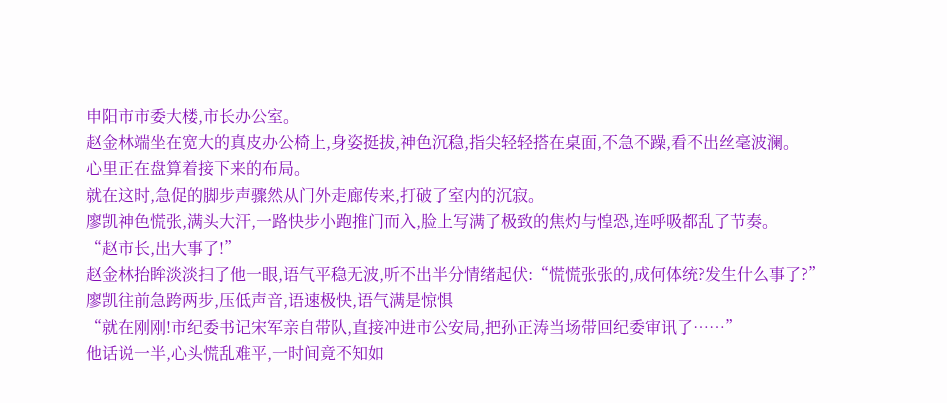申阳市市委大楼,市长办公室。
赵金林端坐在宽大的真皮办公椅上,身姿挺拔,神色沉稳,指尖轻轻搭在桌面,不急不躁,看不出丝毫波澜。
心里正在盘算着接下来的布局。
就在这时,急促的脚步声骤然从门外走廊传来,打破了室内的沉寂。
廖凯神色慌张,满头大汗,一路快步小跑推门而入,脸上写满了极致的焦灼与惶恐,连呼吸都乱了节奏。
“赵市长,出大事了!”
赵金林抬眸淡淡扫了他一眼,语气平稳无波,听不出半分情绪起伏:“慌慌张张的,成何体统?发生什么事了?”
廖凯往前急跨两步,压低声音,语速极快,语气满是惊惧
“就在刚刚!市纪委书记宋军亲自带队,直接冲进市公安局,把孙正涛当场带回纪委审讯了……”
他话说一半,心头慌乱难平,一时间竟不知如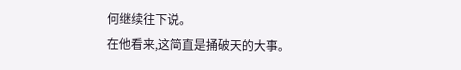何继续往下说。
在他看来,这简直是捅破天的大事。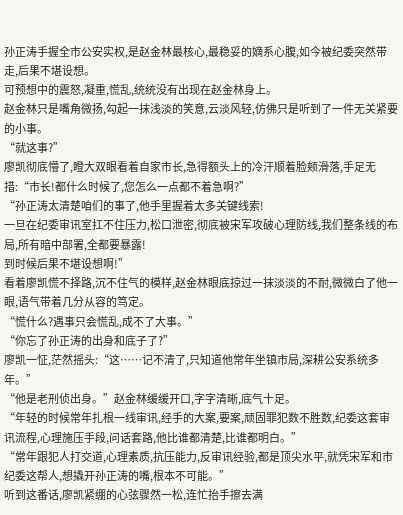孙正涛手握全市公安实权,是赵金林最核心,最稳妥的嫡系心腹,如今被纪委突然带走,后果不堪设想。
可预想中的震怒,凝重,慌乱,统统没有出现在赵金林身上。
赵金林只是嘴角微扬,勾起一抹浅淡的笑意,云淡风轻,仿佛只是听到了一件无关紧要的小事。
“就这事?”
廖凯彻底懵了,瞪大双眼看着自家市长,急得额头上的冷汗顺着脸颊滑落,手足无措:“市长!都什么时候了,您怎么一点都不着急啊?”
“孙正涛太清楚咱们的事了,他手里握着太多关键线索!
一旦在纪委审讯室扛不住压力,松口泄密,彻底被宋军攻破心理防线,我们整条线的布局,所有暗中部署,全都要暴露!
到时候后果不堪设想啊!”
看着廖凯慌不择路,沉不住气的模样,赵金林眼底掠过一抹淡淡的不耐,微微白了他一眼,语气带着几分从容的笃定。
“慌什么?遇事只会慌乱,成不了大事。”
“你忘了孙正涛的出身和底子了?”
廖凯一怔,茫然摇头:“这……记不清了,只知道他常年坐镇市局,深耕公安系统多年。”
“他是老刑侦出身。”赵金林缓缓开口,字字清晰,底气十足。
“年轻的时候常年扎根一线审讯,经手的大案,要案,顽固罪犯数不胜数,纪委这套审讯流程,心理施压手段,问话套路,他比谁都清楚,比谁都明白。”
“常年跟犯人打交道,心理素质,抗压能力,反审讯经验,都是顶尖水平,就凭宋军和市纪委这帮人,想撬开孙正涛的嘴,根本不可能。”
听到这番话,廖凯紧绷的心弦骤然一松,连忙抬手擦去满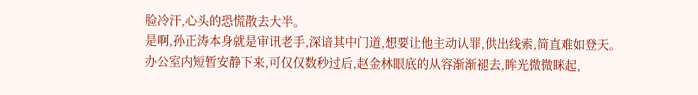脸冷汗,心头的恐慌散去大半。
是啊,孙正涛本身就是审讯老手,深谙其中门道,想要让他主动认罪,供出线索,简直难如登天。
办公室内短暂安静下来,可仅仅数秒过后,赵金林眼底的从容渐渐褪去,眸光微微眯起,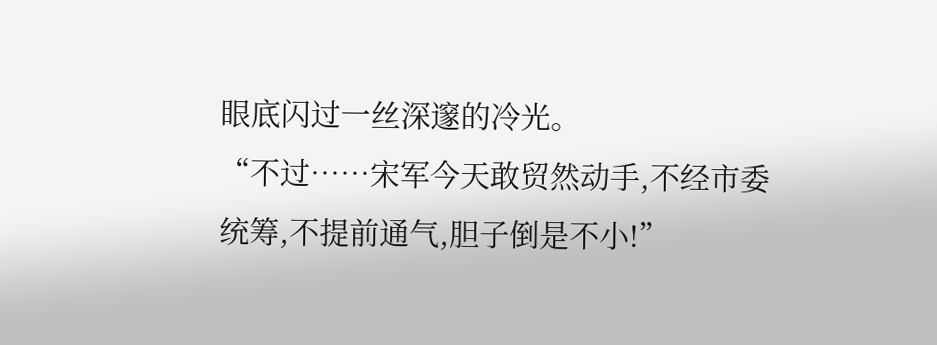眼底闪过一丝深邃的冷光。
“不过……宋军今天敢贸然动手,不经市委统筹,不提前通气,胆子倒是不小!”